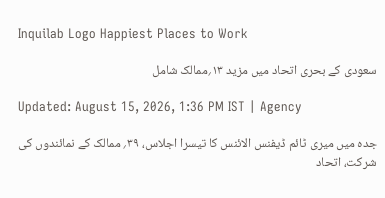Inquilab Logo Happiest Places to Work

سعودی کے بحری اتحاد میں مزید ۱۳؍ممالک شامل

Updated: August 15, 2026, 1:36 PM IST | Agency

جدہ میں میری ٹائم ڈیفنس الائنس کا تیسرا اجلاس، ۳۹؍ ممالک کے نمائندوں کی شرکت، اتحاد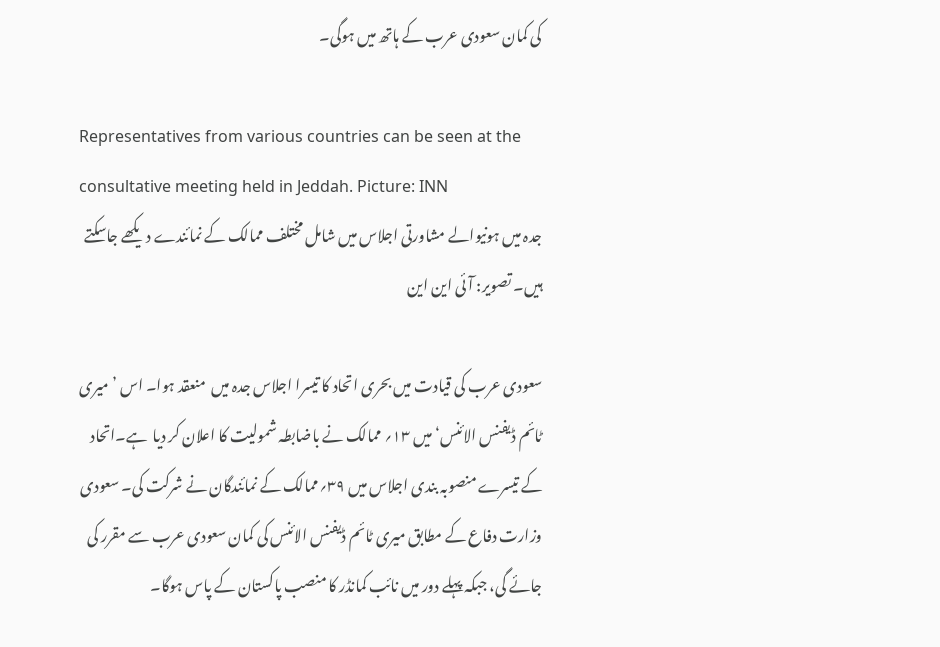کی کمان سعودی عرب کے ہاتھ میں ہوگی۔

Representatives from various countries can be seen at the consultative meeting held in Jeddah. Picture: INN
جدہ میں ہونیوالے مشاورتی اجلاس میں شامل مختلف ممالک کے نمائندے دیکھے جاسکتے ہیں۔ تصویر: آئی این این

سعودی عرب کی قیادت میں بحری اتحاد کا تیسرا اجلاس جدہ میں  منعقد ہوا۔ اس ’میری ٹائم ڈیفنس الائنس‘ میں ۱۳؍ ممالک نے باضابطہ شمولیت کا اعلان کر دیا  ہے۔اتحاد کے تیسرے منصوبہ بندی اجلاس میں ۳۹؍ممالک کے نمائندگان نے شرکت کی۔ سعودی وزارت دفاع کے مطابق میری ٹائم ڈیفنس الائنس کی کمان سعودی عرب سے مقرر کی جائے گی، جبکہ پہلے دور میں نائب کمانڈر کا منصب پاکستان کے پاس ہوگا۔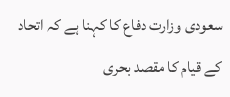سعودی وزارت دفاع کا کہنا ہے کہ اتحاد کے قیام کا مقصد بحری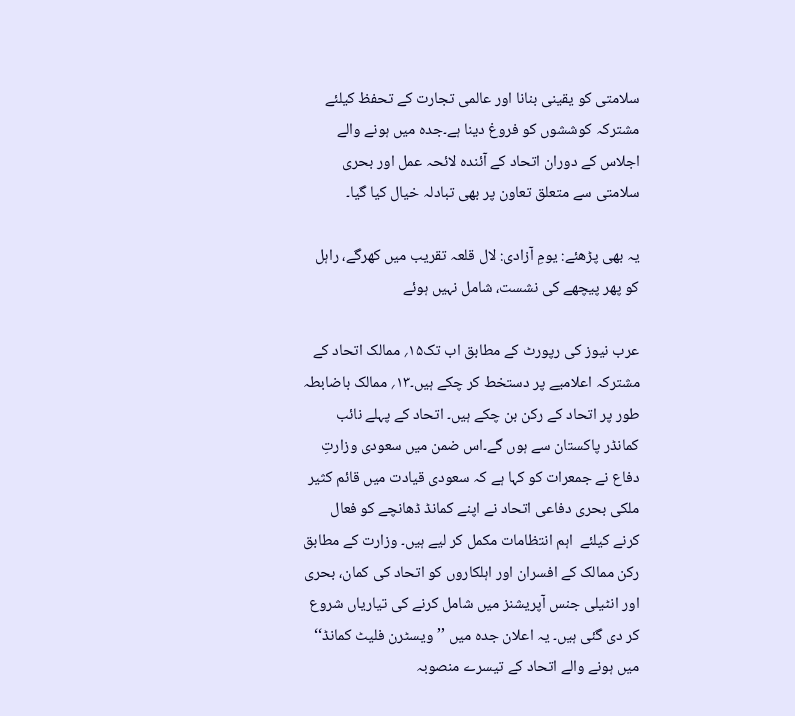سلامتی کو یقینی بنانا اور عالمی تجارت کے تحفظ کیلئے مشترکہ کوششوں کو فروغ دینا ہے۔جدہ میں ہونے والے اجلاس کے دوران اتحاد کے آئندہ لائحہ عمل اور بحری سلامتی سے متعلق تعاون پر بھی تبادلہ خیال کیا گیا۔

یہ بھی پڑھئے: یومِ آزادی: لال قلعہ تقریب میں کھرگے، راہل کو پھر پیچھے کی نشست، شامل نہیں ہوئے

عرب نیوز کی رپورٹ کے مطابق اب تک۱۵؍ ممالک اتحاد کے مشترکہ اعلامیے پر دستخط کر چکے ہیں۔۱۳؍ ممالک باضابطہ طور پر اتحاد کے رکن بن چکے ہیں۔ اتحاد کے پہلے نائب کمانڈر پاکستان سے ہوں گے۔اس ضمن میں سعودی وزارتِ دفاع نے جمعرات کو کہا ہے کہ سعودی قیادت میں قائم کثیر ملکی بحری دفاعی اتحاد نے اپنے کمانڈ ڈھانچے کو فعال کرنے کیلئے  اہم انتظامات مکمل کر لیے ہیں۔ وزارت کے مطابق رکن ممالک کے افسران اور اہلکاروں کو اتحاد کی کمان، بحری اور انٹیلی جنس آپریشنز میں شامل کرنے کی تیاریاں شروع کر دی گئی ہیں۔ یہ اعلان جدہ میں ’’ویسٹرن فلیٹ کمانڈ‘‘ میں ہونے والے اتحاد کے تیسرے منصوبہ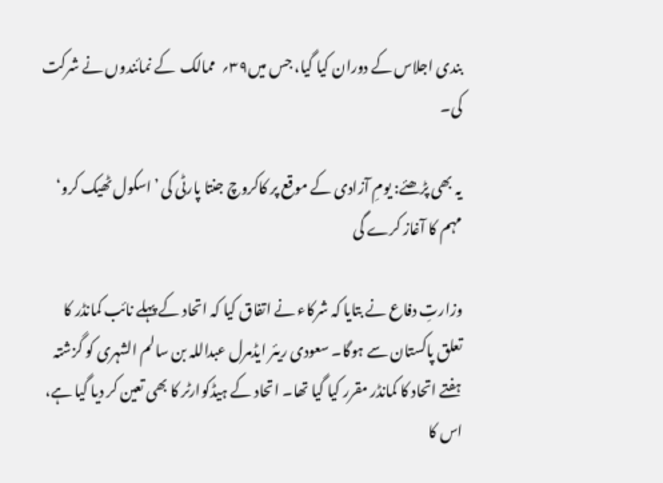بندی اجلاس کے دوران کیا گیا، جس میں۳۹؍  ممالک  کے نمائندوں نے شرکت کی۔

یہ بھی پڑھئے: یومِ آزادی کے موقع پر کاکروچ جنتا پارٹی کی ’اسکول ٹھیک کرو‘ مہم کا آغاز کرے گی

وزارتِ دفاع نے بتایا کہ شرکاء نے اتفاق کیا کہ اتحاد کے پہلے نائب کمانڈر کا تعلق پاکستان سے ہوگا۔ سعودی ریئر ایڈمرل عبداللہ بن سالم الشہری کو گزشتہ ہفتے اتحاد کا کمانڈر مقرر کیا گیا تھا۔ اتحاد کے ہیڈکوارٹر کا بھی تعین کر دیا گیا ہے، اس کا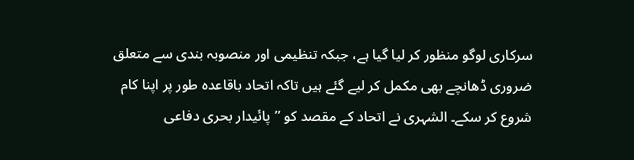سرکاری لوگو منظور کر لیا گیا ہے، جبکہ تنظیمی اور منصوبہ بندی سے متعلق ضروری ڈھانچے بھی مکمل کر لیے گئے ہیں تاکہ اتحاد باقاعدہ طور پر اپنا کام شروع کر سکے۔ الشہری نے اتحاد کے مقصد کو ’’پائیدار بحری دفاعی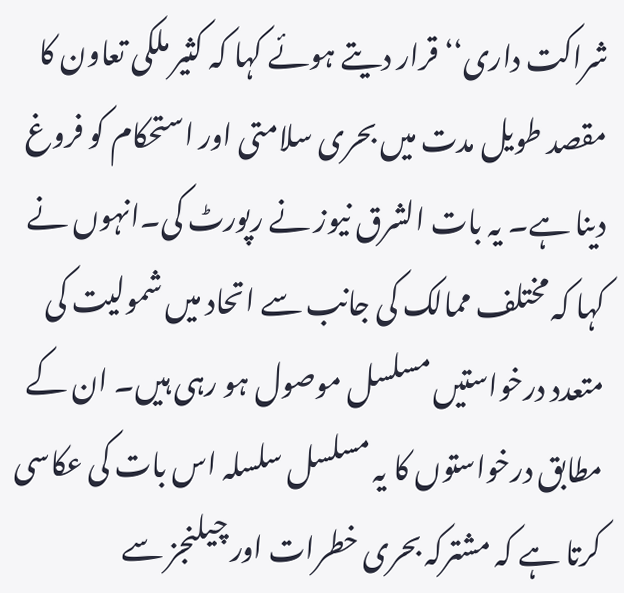شراکت داری‘‘ قرار دیتے ہوئے کہا کہ کثیر ملکی تعاون کا مقصد طویل مدت میں بحری سلامتی اور استحکام کو فروغ دینا ہے۔ یہ بات الشرق نیوز نے رپورٹ کی۔انہوں نے کہا کہ مختلف ممالک کی جانب سے اتحاد میں شمولیت کی متعدد درخواستیں مسلسل موصول ہو رہی ہیں۔ ان کے مطابق درخواستوں کا یہ مسلسل سلسلہ اس بات کی عکاسی کرتا ہے کہ مشترکہ بحری خطرات اور چیلنجز سے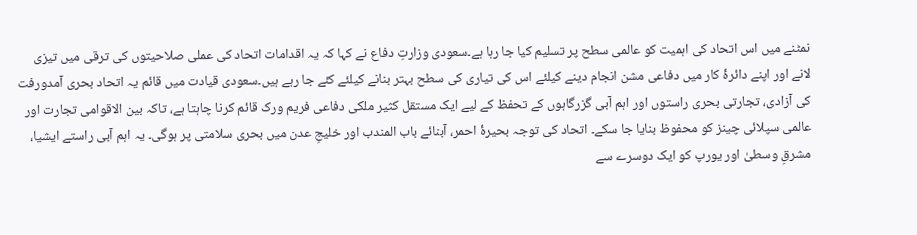نمٹنے میں اس اتحاد کی اہمیت کو عالمی سطح پر تسلیم کیا جا رہا ہے۔سعودی وزارتِ دفاع نے کہا کہ یہ اقدامات اتحاد کی عملی صلاحیتوں کی ترقی میں تیزی لانے اور اپنے دائرۂ کار میں دفاعی مشن انجام دینے کیلئے اس کی تیاری کی سطح بہتر بنانے کیلئے کئے جا رہے ہیں۔سعودی قیادت میں قائم یہ اتحاد بحری آمدورفت کی آزادی، تجارتی بحری راستوں اور اہم آبی گزرگاہوں کے تحفظ کے لیے ایک مستقل کثیر ملکی دفاعی فریم ورک قائم کرنا چاہتا ہے، تاکہ بین الاقوامی تجارت اور عالمی سپلائی چینز کو محفوظ بنایا جا سکے۔ اتحاد کی توجہ بحیرۂ احمر، آبنائے باب المندب اور خلیجِ عدن میں بحری سلامتی پر ہوگی۔ یہ اہم آبی راستے ایشیا، مشرقِ وسطیٰ اور یورپ کو ایک دوسرے سے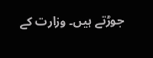جوڑتے ہیں۔ وزارت کے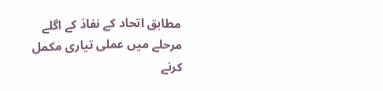مطابق اتحاد کے نفاذ کے اگلے مرحلے میں عملی تیاری مکمل کرنے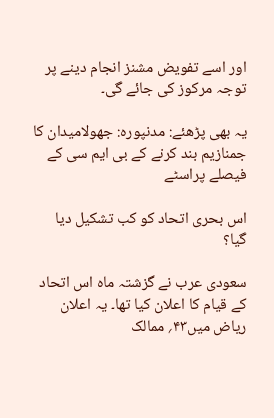اور اسے تفویض مشنز انجام دینے پر توجہ مرکوز کی جائے گی۔

یہ بھی پڑھئے: مدنپورہ: جھولامیدان کا جمنازیم بند کرنے کے بی ایم سی کے فیصلے پراسٹے

اس بحری اتحاد کو کب تشکیل دیا گیا؟

سعودی عرب نے گزشتہ ماہ اس اتحاد کے قیام کا اعلان کیا تھا۔ یہ اعلان ریاض میں۴۳؍ ممالک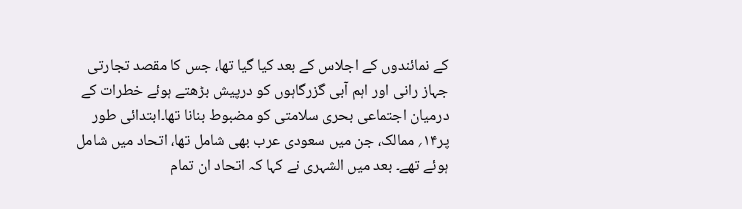کے نمائندوں کے اجلاس کے بعد کیا گیا تھا، جس کا مقصد تجارتی جہاز رانی اور اہم آبی گزرگاہوں کو درپیش بڑھتے ہوئے خطرات کے درمیان اجتماعی بحری سلامتی کو مضبوط بنانا تھا۔ابتدائی طور پر۱۴؍ ممالک، جن میں سعودی عرب بھی شامل تھا، اتحاد میں شامل ہوئے تھے۔ بعد میں الشہری نے کہا کہ اتحاد ان تمام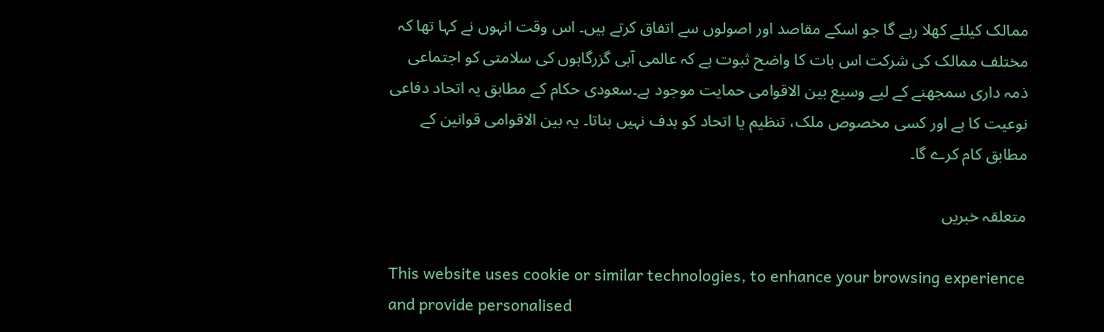ممالک کیلئے کھلا رہے گا جو اسکے مقاصد اور اصولوں سے اتفاق کرتے ہیں۔ اس وقت انہوں نے کہا تھا کہ مختلف ممالک کی شرکت اس بات کا واضح ثبوت ہے کہ عالمی آبی گزرگاہوں کی سلامتی کو اجتماعی ذمہ داری سمجھنے کے لیے وسیع بین الاقوامی حمایت موجود ہے۔سعودی حکام کے مطابق یہ اتحاد دفاعی نوعیت کا ہے اور کسی مخصوص ملک، تنظیم یا اتحاد کو ہدف نہیں بناتا۔ یہ بین الاقوامی قوانین کے مطابق کام کرے گا۔

متعلقہ خبریں

This website uses cookie or similar technologies, to enhance your browsing experience and provide personalised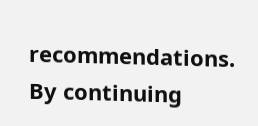recommendations. By continuing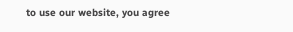to use our website, you agree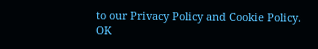to our Privacy Policy and Cookie Policy. OK